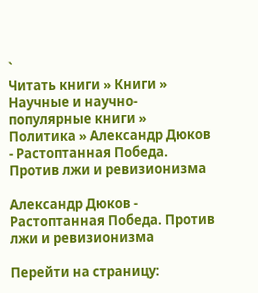`
Читать книги » Книги » Научные и научно-популярные книги » Политика » Александр Дюков - Растоптанная Победа. Против лжи и ревизионизма

Александр Дюков - Растоптанная Победа. Против лжи и ревизионизма

Перейти на страницу: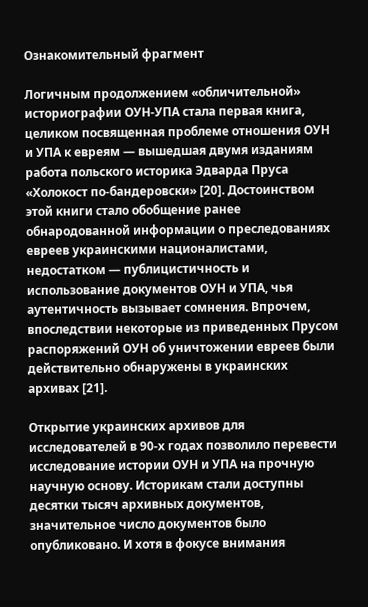Ознакомительный фрагмент

Логичным продолжением «обличительной» историографии ОУН-УПА стала первая книга, целиком посвященная проблеме отношения ОУН и УПА к евреям — вышедшая двумя изданиям работа польского историка Эдварда Пруса «Холокост по-бандеровски» [20]. Достоинством этой книги стало обобщение ранее обнародованной информации о преследованиях евреев украинскими националистами, недостатком — публицистичность и использование документов ОУН и УПА, чья аутентичность вызывает сомнения. Впрочем, впоследствии некоторые из приведенных Прусом распоряжений ОУН об уничтожении евреев были действительно обнаружены в украинских архивах [21].

Открытие украинских архивов для исследователей в 90-х годах позволило перевести исследование истории ОУН и УПА на прочную научную основу. Историкам стали доступны десятки тысяч архивных документов, значительное число документов было опубликовано. И хотя в фокусе внимания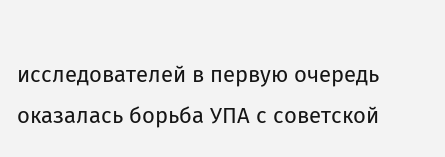исследователей в первую очередь оказалась борьба УПА с советской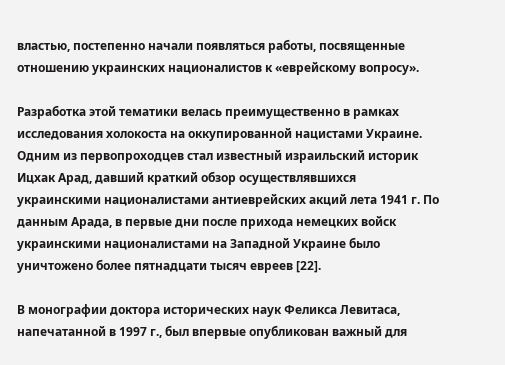властью, постепенно начали появляться работы, посвященные отношению украинских националистов к «еврейскому вопросу».

Разработка этой тематики велась преимущественно в рамках исследования холокоста на оккупированной нацистами Украине. Одним из первопроходцев стал известный израильский историк Ицхак Арад, давший краткий обзор осуществлявшихся украинскими националистами антиеврейских акций лета 1941 г. По данным Арада, в первые дни после прихода немецких войск украинскими националистами на Западной Украине было уничтожено более пятнадцати тысяч евреев [22].

В монографии доктора исторических наук Феликса Левитаса, напечатанной в 1997 г., был впервые опубликован важный для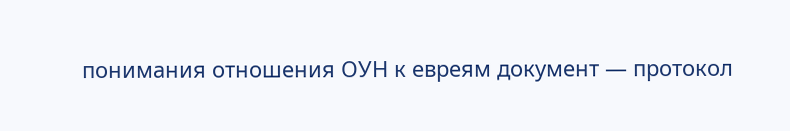понимания отношения ОУН к евреям документ — протокол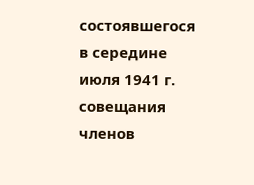состоявшегося в середине июля 1941 г. совещания членов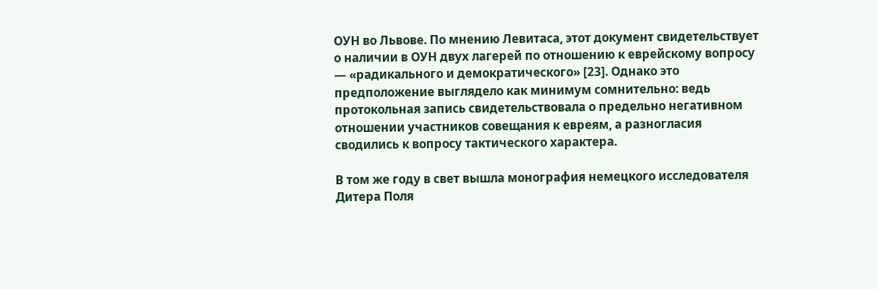ОУН во Львове. По мнению Левитаса, этот документ свидетельствует о наличии в ОУН двух лагерей по отношению к еврейскому вопросу — «радикального и демократического» [23]. Однако это предположение выглядело как минимум сомнительно: ведь протокольная запись свидетельствовала о предельно негативном отношении участников совещания к евреям, а разногласия сводились к вопросу тактического характера.

В том же году в свет вышла монография немецкого исследователя Дитера Поля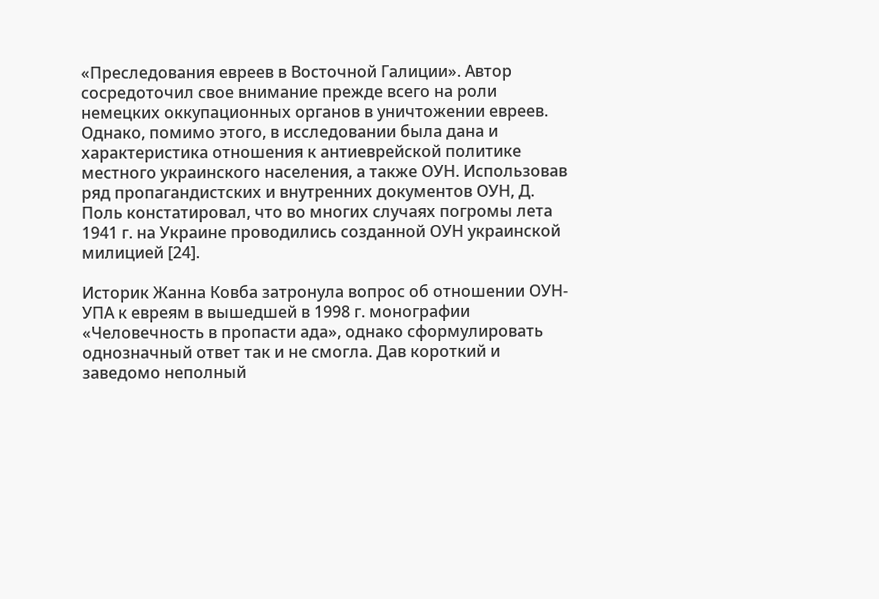«Преследования евреев в Восточной Галиции». Автор сосредоточил свое внимание прежде всего на роли немецких оккупационных органов в уничтожении евреев. Однако, помимо этого, в исследовании была дана и характеристика отношения к антиеврейской политике местного украинского населения, а также ОУН. Использовав ряд пропагандистских и внутренних документов ОУН, Д. Поль констатировал, что во многих случаях погромы лета 1941 г. на Украине проводились созданной ОУН украинской милицией [24].

Историк Жанна Ковба затронула вопрос об отношении ОУН-УПА к евреям в вышедшей в 1998 г. монографии «Человечность в пропасти ада», однако сформулировать однозначный ответ так и не смогла. Дав короткий и заведомо неполный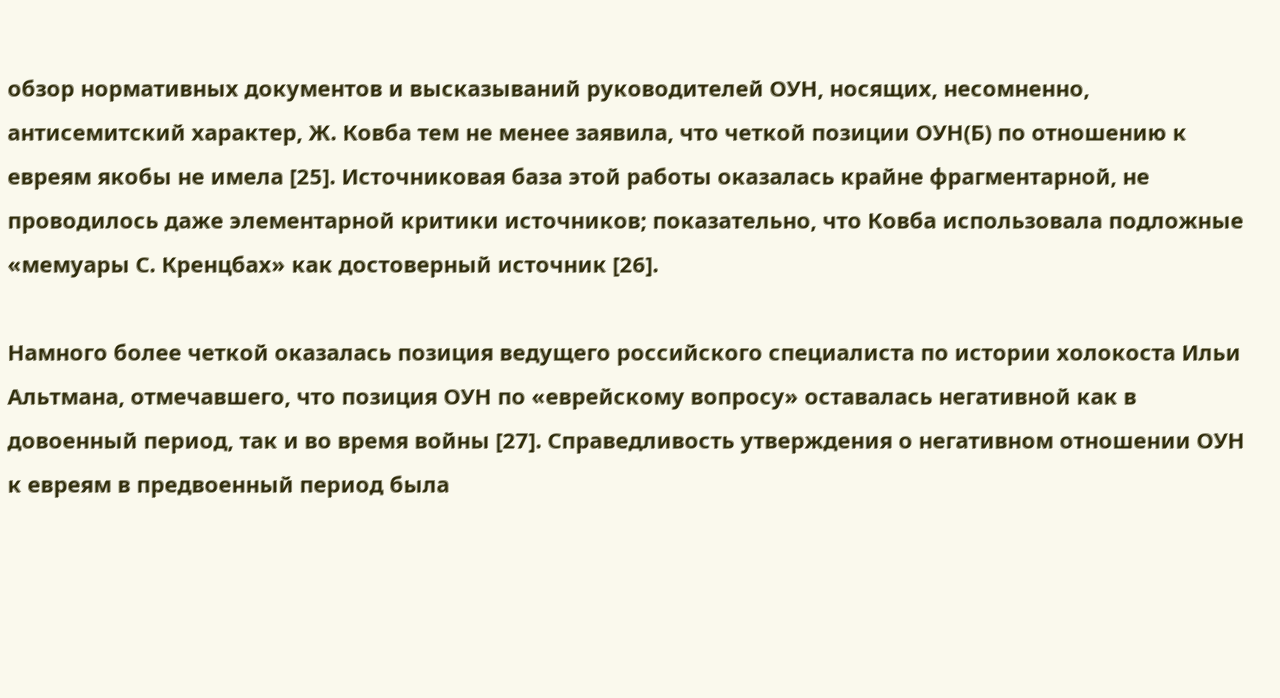обзор нормативных документов и высказываний руководителей ОУН, носящих, несомненно, антисемитский характер, Ж. Ковба тем не менее заявила, что четкой позиции ОУН(Б) по отношению к евреям якобы не имела [25]. Источниковая база этой работы оказалась крайне фрагментарной, не проводилось даже элементарной критики источников; показательно, что Ковба использовала подложные «мемуары С. Кренцбах» как достоверный источник [26].

Намного более четкой оказалась позиция ведущего российского специалиста по истории холокоста Ильи Альтмана, отмечавшего, что позиция ОУН по «еврейскому вопросу» оставалась негативной как в довоенный период, так и во время войны [27]. Справедливость утверждения о негативном отношении ОУН к евреям в предвоенный период была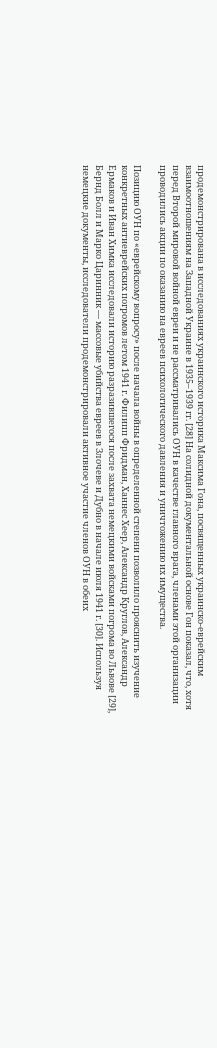продемонстрирована в исследованиях украинского историка Максима Гона, посвященных украинско-еврейским взаимоотношениям на Западной Украине в 1935–1939 гг. [28] На солидной документальной основе Гон показал, что, хотя перед Второй мировой войной евреи и не рассматривались ОУН в качестве главного врага, членами этой организации проводились акции по оказанию на евреев психологического давления и уничтожению их имущества.

Позицию ОУН по «еврейскому вопросу» после начала войны в определенной степени позволило прояснить изучение конкретных антиеврейских погромов летом 1941 г. Филипп Фридман, Ханнес Хеер, Александр Круглов, Александр Ермаков и Иван Химка исследовали историю разразившегося после захвата немецкими войсками погрома во Львове [29], Бернд Болл и Марко Царинник — массовые убийства евреев в Злочеве и Дубно в начале июля 1941 г. [30]. Используя немецкие документы, исследователи продемонстрировали активное участие членов ОУН в обеих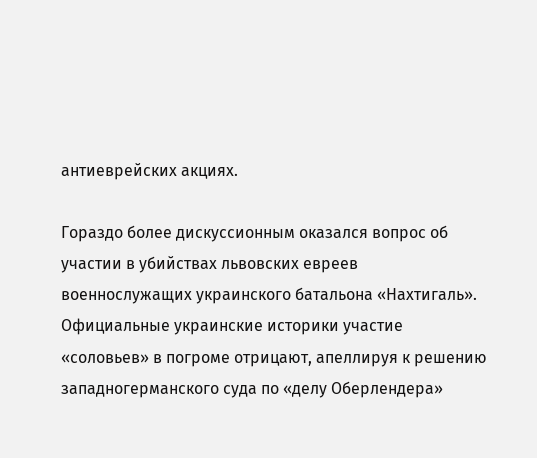антиеврейских акциях.

Гораздо более дискуссионным оказался вопрос об участии в убийствах львовских евреев военнослужащих украинского батальона «Нахтигаль». Официальные украинские историки участие «соловьев» в погроме отрицают, апеллируя к решению западногерманского суда по «делу Оберлендера»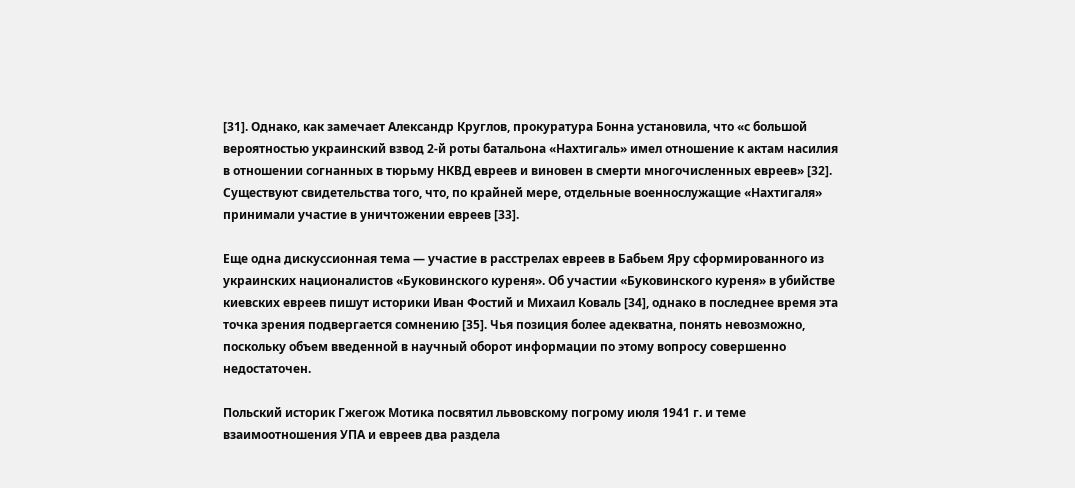[31]. Однако, как замечает Александр Круглов, прокуратура Бонна установила, что «с большой вероятностью украинский взвод 2-й роты батальона «Нахтигаль» имел отношение к актам насилия в отношении согнанных в тюрьму НКВД евреев и виновен в смерти многочисленных евреев» [32]. Существуют свидетельства того, что, по крайней мере, отдельные военнослужащие «Нахтигаля» принимали участие в уничтожении евреев [33].

Еще одна дискуссионная тема — участие в расстрелах евреев в Бабьем Яру сформированного из украинских националистов «Буковинского куреня». Об участии «Буковинского куреня» в убийстве киевских евреев пишут историки Иван Фостий и Михаил Коваль [34], однако в последнее время эта точка зрения подвергается сомнению [35]. Чья позиция более адекватна, понять невозможно, поскольку объем введенной в научный оборот информации по этому вопросу совершенно недостаточен.

Польский историк Гжегож Мотика посвятил львовскому погрому июля 1941 г. и теме взаимоотношения УПА и евреев два раздела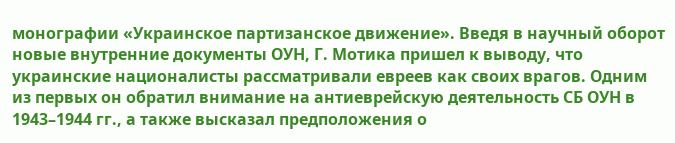монографии «Украинское партизанское движение». Введя в научный оборот новые внутренние документы ОУН, Г. Мотика пришел к выводу, что украинские националисты рассматривали евреев как своих врагов. Одним из первых он обратил внимание на антиеврейскую деятельность СБ ОУН в 1943–1944 гг., а также высказал предположения о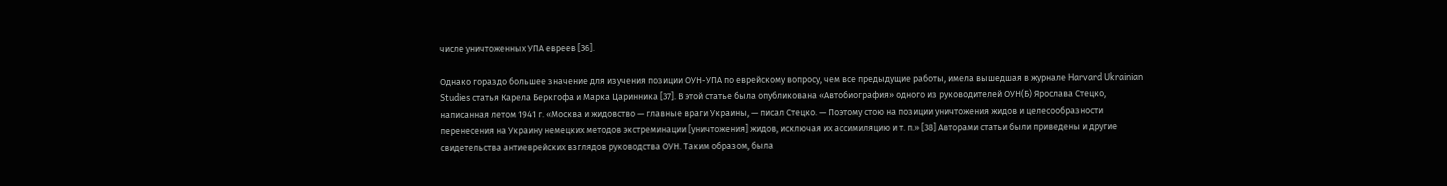числе уничтоженных УПА евреев [36].

Однако гораздо большее значение для изучения позиции ОУН-УПА по еврейскому вопросу, чем все предыдущие работы, имела вышедшая в журнале Harvard Ukrainian Studies статья Карела Беркгофа и Марка Царинника [37]. В этой статье была опубликована «Автобиография» одного из руководителей ОУН(Б) Ярослава Стецко, написанная летом 1941 г. «Москва и жидовство — главные враги Украины, — писал Стецко. — Поэтому стою на позиции уничтожения жидов и целесообразности перенесения на Украину немецких методов экстреминации [уничтожения] жидов, исключая их ассимиляцию и т. п.» [38] Авторами статьи были приведены и другие свидетельства антиеврейских взглядов руководства ОУН. Таким образом, была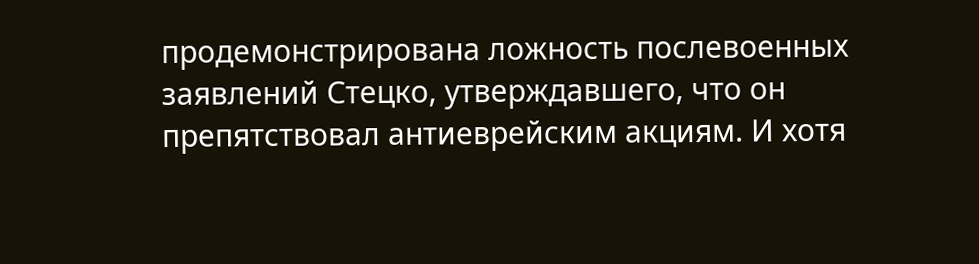продемонстрирована ложность послевоенных заявлений Стецко, утверждавшего, что он препятствовал антиеврейским акциям. И хотя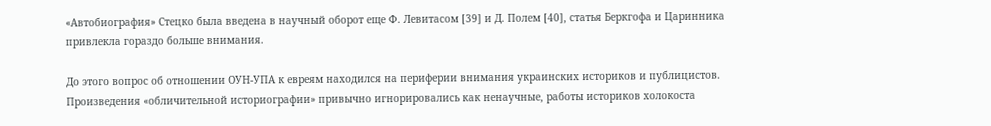«Автобиография» Стецко была введена в научный оборот еще Ф. Левитасом [39] и Д. Полем [40], статья Беркгофа и Царинника привлекла гораздо больше внимания.

До этого вопрос об отношении ОУН-УПА к евреям находился на периферии внимания украинских историков и публицистов. Произведения «обличительной историографии» привычно игнорировались как ненаучные, работы историков холокоста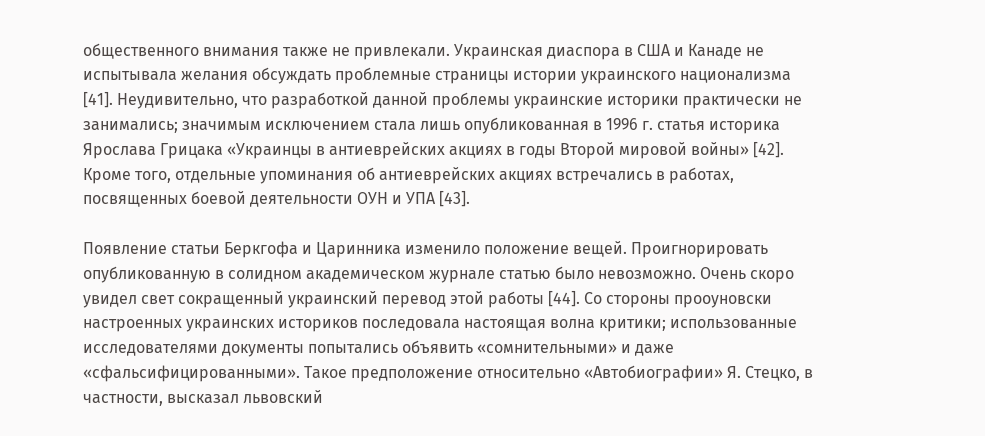общественного внимания также не привлекали. Украинская диаспора в США и Канаде не испытывала желания обсуждать проблемные страницы истории украинского национализма [41]. Неудивительно, что разработкой данной проблемы украинские историки практически не занимались; значимым исключением стала лишь опубликованная в 1996 г. статья историка Ярослава Грицака «Украинцы в антиеврейских акциях в годы Второй мировой войны» [42]. Кроме того, отдельные упоминания об антиеврейских акциях встречались в работах, посвященных боевой деятельности ОУН и УПА [43].

Появление статьи Беркгофа и Царинника изменило положение вещей. Проигнорировать опубликованную в солидном академическом журнале статью было невозможно. Очень скоро увидел свет сокращенный украинский перевод этой работы [44]. Со стороны прооуновски настроенных украинских историков последовала настоящая волна критики; использованные исследователями документы попытались объявить «сомнительными» и даже «сфальсифицированными». Такое предположение относительно «Автобиографии» Я. Стецко, в частности, высказал львовский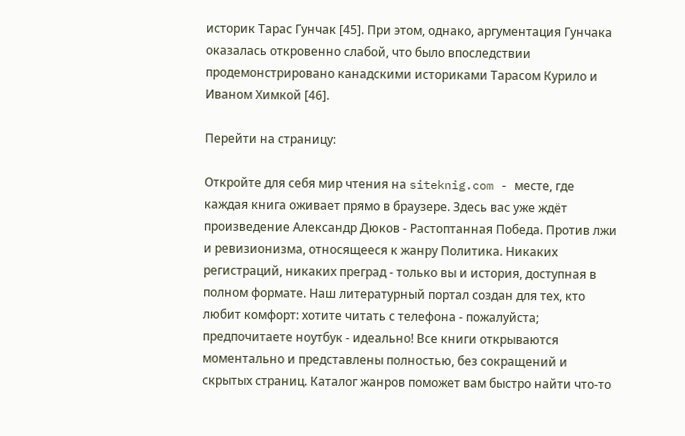историк Тарас Гунчак [45]. При этом, однако, аргументация Гунчака оказалась откровенно слабой, что было впоследствии продемонстрировано канадскими историками Тарасом Курило и Иваном Химкой [46].

Перейти на страницу:

Откройте для себя мир чтения на siteknig.com - месте, где каждая книга оживает прямо в браузере. Здесь вас уже ждёт произведение Александр Дюков - Растоптанная Победа. Против лжи и ревизионизма, относящееся к жанру Политика. Никаких регистраций, никаких преград - только вы и история, доступная в полном формате. Наш литературный портал создан для тех, кто любит комфорт: хотите читать с телефона - пожалуйста; предпочитаете ноутбук - идеально! Все книги открываются моментально и представлены полностью, без сокращений и скрытых страниц. Каталог жанров поможет вам быстро найти что-то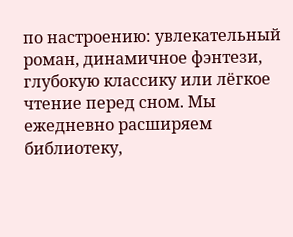по настроению: увлекательный роман, динамичное фэнтези, глубокую классику или лёгкое чтение перед сном. Мы ежедневно расширяем библиотеку,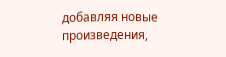добавляя новые произведения,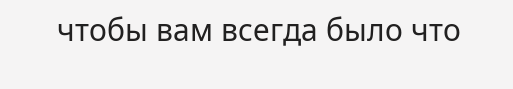чтобы вам всегда было что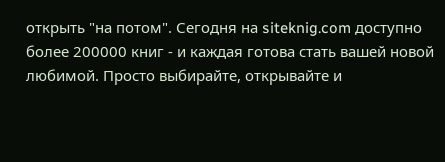открыть "на потом". Сегодня на siteknig.com доступно более 200000 книг - и каждая готова стать вашей новой любимой. Просто выбирайте, открывайте и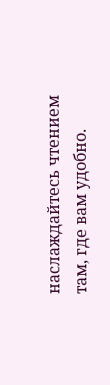наслаждайтесь чтением там, где вам удобно.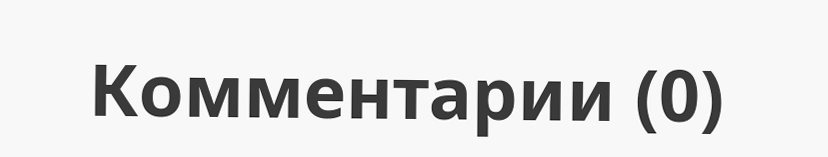Комментарии (0)